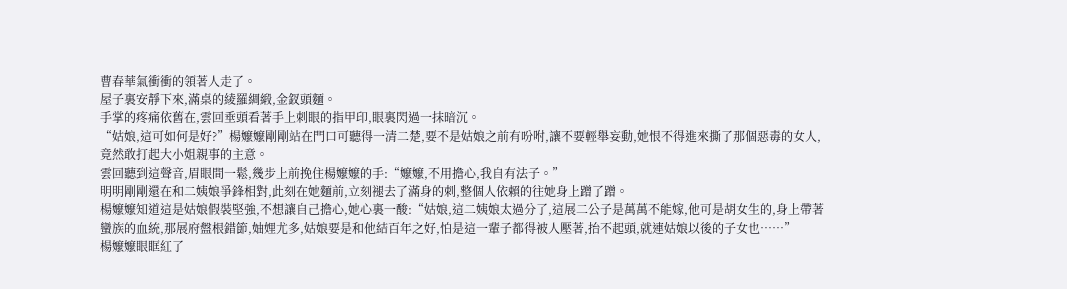曹春華氣衝衝的領著人走了。
屋子裏安靜下來,滿桌的綾羅綢緞,金釵頭麵。
手掌的疼痛依舊在,雲回垂頭看著手上刺眼的指甲印,眼裏閃過一抹暗沉。
“姑娘,這可如何是好?”楊嬤嬤剛剛站在門口可聽得一清二楚,要不是姑娘之前有吩咐,讓不要輕舉妄動,她恨不得進來撕了那個惡毒的女人,竟然敢打起大小姐親事的主意。
雲回聽到這聲音,眉眼間一鬆,幾步上前挽住楊嬤嬤的手:“嬤嬤,不用擔心,我自有法子。”
明明剛剛還在和二姨娘爭鋒相對,此刻在她麵前,立刻褪去了滿身的刺,整個人依賴的往她身上蹭了蹭。
楊嬤嬤知道這是姑娘假裝堅強,不想讓自己擔心,她心裏一酸:“姑娘,這二姨娘太過分了,這展二公子是萬萬不能嫁,他可是胡女生的,身上帶著蠻族的血統,那展府盤根錯節,妯娌尤多,姑娘要是和他結百年之好,怕是這一輩子都得被人壓著,抬不起頭,就連姑娘以後的子女也……”
楊嬤嬤眼眶紅了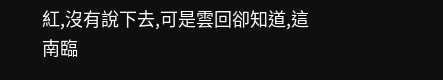紅,沒有說下去,可是雲回卻知道,這南臨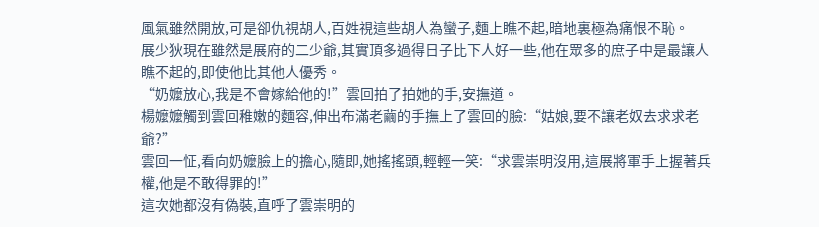風氣雖然開放,可是卻仇視胡人,百姓視這些胡人為蠻子,麵上瞧不起,暗地裏極為痛恨不恥。
展少狄現在雖然是展府的二少爺,其實頂多過得日子比下人好一些,他在眾多的庶子中是最讓人瞧不起的,即使他比其他人優秀。
“奶嬤放心,我是不會嫁給他的!”雲回拍了拍她的手,安撫道。
楊嬤嬤觸到雲回稚嫩的麵容,伸出布滿老繭的手撫上了雲回的臉:“姑娘,要不讓老奴去求求老爺?”
雲回一怔,看向奶嬤臉上的擔心,隨即,她搖搖頭,輕輕一笑:“求雲崇明沒用,這展將軍手上握著兵權,他是不敢得罪的!”
這次她都沒有偽裝,直呼了雲崇明的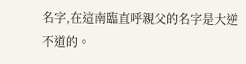名字,在這南臨直呼親父的名字是大逆不道的。